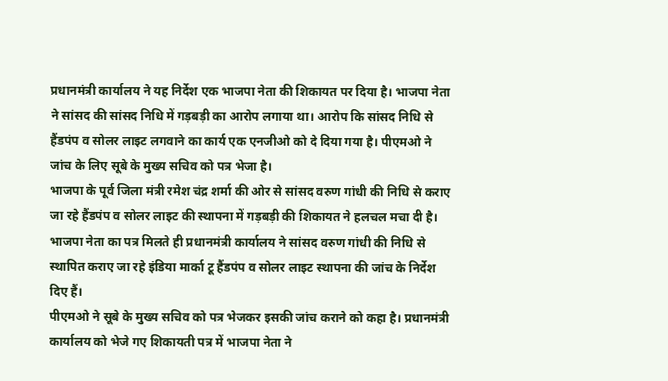प्रधानमंत्री कार्यालय ने यह निर्देश एक भाजपा नेता की शिकायत पर दिया है। भाजपा नेता ने सांसद की सांसद निधि में गड़बड़ी का आरोप लगाया था। आरोप कि सांसद निधि से हैंडपंप व सोलर लाइट लगवाने का कार्य एक एनजीओ को दे दिया गया है। पीएमओ ने जांच के लिए सूबे के मुख्य सचिव को पत्र भेजा है।
भाजपा के पूर्व जिला मंत्री रमेश चंद्र शर्मा की ओर से सांसद वरुण गांधी की निधि से कराए जा रहे हैंडपंप व सोलर लाइट की स्थापना में गड़बड़ी की शिकायत ने हलचल मचा दी है। भाजपा नेता का पत्र मिलते ही प्रधानमंत्री कार्यालय ने सांसद वरुण गांधी की निधि से स्थापित कराए जा रहे इंडिया मार्का टू हैंडपंप व सोलर लाइट स्थापना की जांच के निर्देश दिए हैं।
पीएमओ ने सूबे के मुख्य सचिव को पत्र भेजकर इसकी जांच कराने को कहा है। प्रधानमंत्री कार्यालय को भेजे गए शिकायती पत्र में भाजपा नेता ने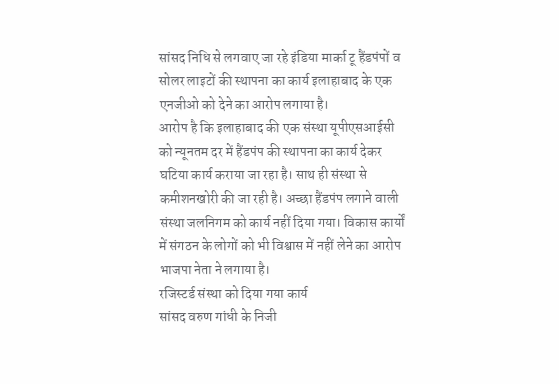सांसद निधि से लगवाए जा रहे इंडिया मार्का टू हैंडपंपों व सोलर लाइटों की स्थापना का कार्य इलाहाबाद के एक एनजीओ को देने का आरोप लगाया है।
आरोप है कि इलाहाबाद की एक संस्था यूपीएसआईसी को न्यूनतम दर में हैंडपंप की स्थापना का कार्य देकर घटिया कार्य कराया जा रहा है। साथ ही संस्था से कमीशनखोरी की जा रही है। अच्छा हैंडपंप लगाने वाली संस्था जलनिगम को कार्य नहीं दिया गया। विकास कार्यों में संगठन के लोगों को भी विश्वास में नहीं लेने का आरोप भाजपा नेता ने लगाया है।
रजिस्टर्ड संस्था को दिया गया कार्य
सांसद वरुण गांधी के निजी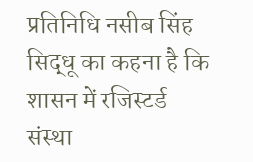प्रतिनिधि नसीब सिंह सिद्धू का कहना है कि शासन में रजिस्टर्ड संस्था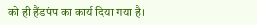को ही हैंडपंप का कार्य दिया गया है।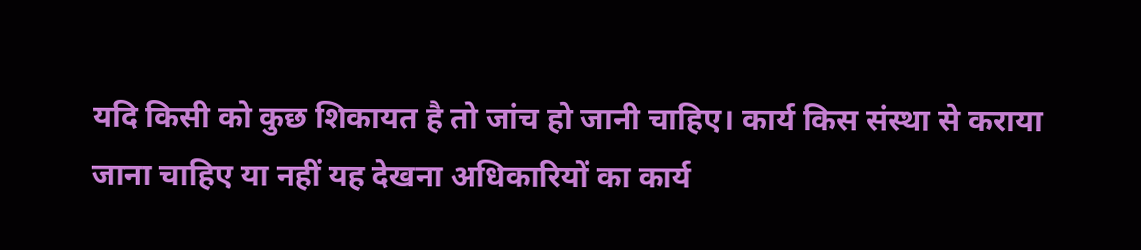यदि किसी को कुछ शिकायत है तो जांच हो जानी चाहिए। कार्य किस संस्था से कराया जाना चाहिए या नहीं यह देखना अधिकारियों का कार्य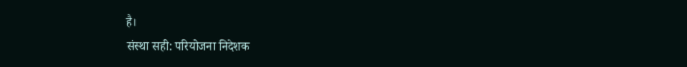है।
संस्था सही: परियोजना निदेशक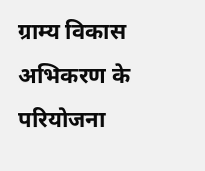ग्राम्य विकास अभिकरण के परियोजना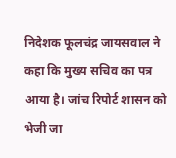निदेशक फूलचंद्र जायसवाल ने कहा कि मुख्य सचिव का पत्र आया है। जांच रिपोर्ट शासन को भेजी जा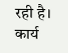रही है। कार्य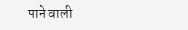पाने वाली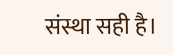संस्था सही है।